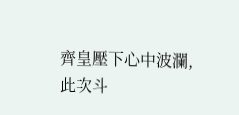齊皇壓下心中波瀾,
此次斗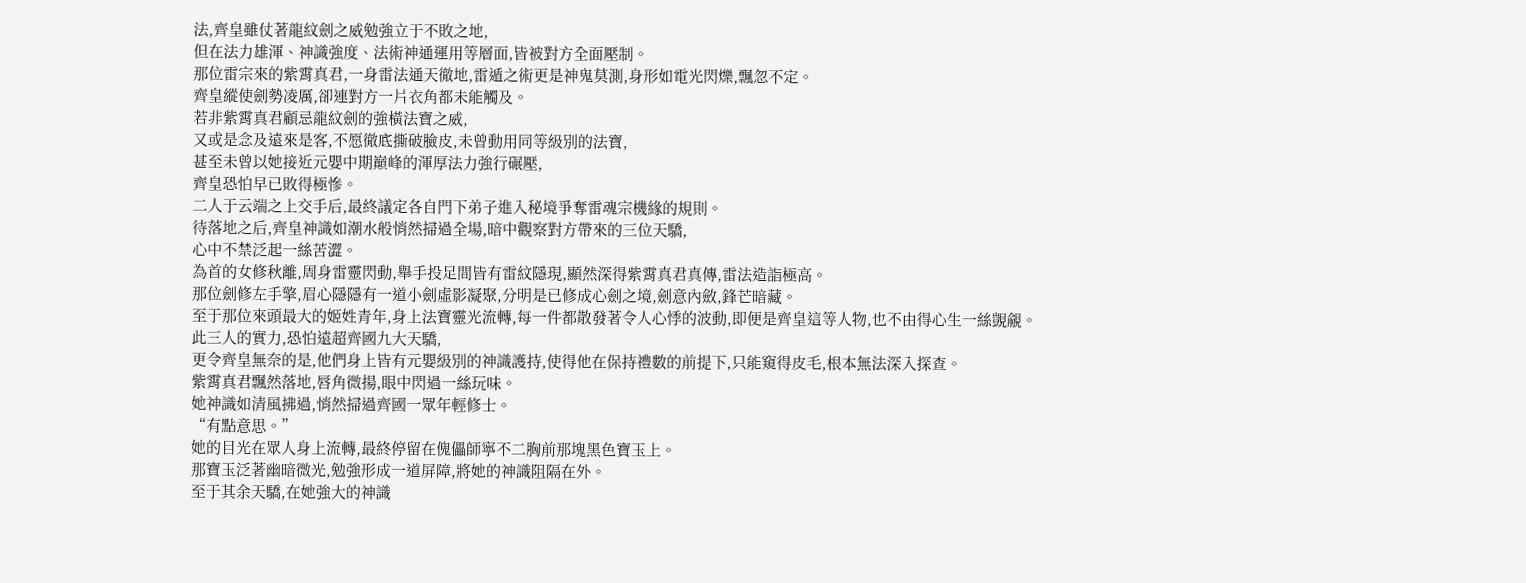法,齊皇雖仗著龍紋劍之威勉強立于不敗之地,
但在法力雄渾、神識強度、法術神通運用等層面,皆被對方全面壓制。
那位雷宗來的紫霄真君,一身雷法通天徹地,雷遁之術更是神鬼莫測,身形如電光閃爍,飄忽不定。
齊皇縱使劍勢凌厲,卻連對方一片衣角都未能觸及。
若非紫霄真君顧忌龍紋劍的強橫法寶之威,
又或是念及遠來是客,不愿徹底撕破臉皮,未曾動用同等級別的法寶,
甚至未曾以她接近元嬰中期巔峰的渾厚法力強行碾壓,
齊皇恐怕早已敗得極慘。
二人于云端之上交手后,最終議定各自門下弟子進入秘境爭奪雷魂宗機緣的規則。
待落地之后,齊皇神識如潮水般悄然掃過全場,暗中觀察對方帶來的三位天驕,
心中不禁泛起一絲苦澀。
為首的女修秋離,周身雷靈閃動,舉手投足間皆有雷紋隱現,顯然深得紫霄真君真傳,雷法造詣極高。
那位劍修左手擎,眉心隱隱有一道小劍虛影凝聚,分明是已修成心劍之境,劍意內斂,鋒芒暗藏。
至于那位來頭最大的姬姓青年,身上法寶靈光流轉,每一件都散發著令人心悸的波動,即便是齊皇這等人物,也不由得心生一絲覬覦。
此三人的實力,恐怕遠超齊國九大天驕,
更令齊皇無奈的是,他們身上皆有元嬰級別的神識護持,使得他在保持禮數的前提下,只能窺得皮毛,根本無法深入探查。
紫霄真君飄然落地,唇角微揚,眼中閃過一絲玩味。
她神識如清風拂過,悄然掃過齊國一眾年輕修士。
“有點意思。”
她的目光在眾人身上流轉,最終停留在傀儡師寧不二胸前那塊黑色寶玉上。
那寶玉泛著幽暗微光,勉強形成一道屏障,將她的神識阻隔在外。
至于其余天驕,在她強大的神識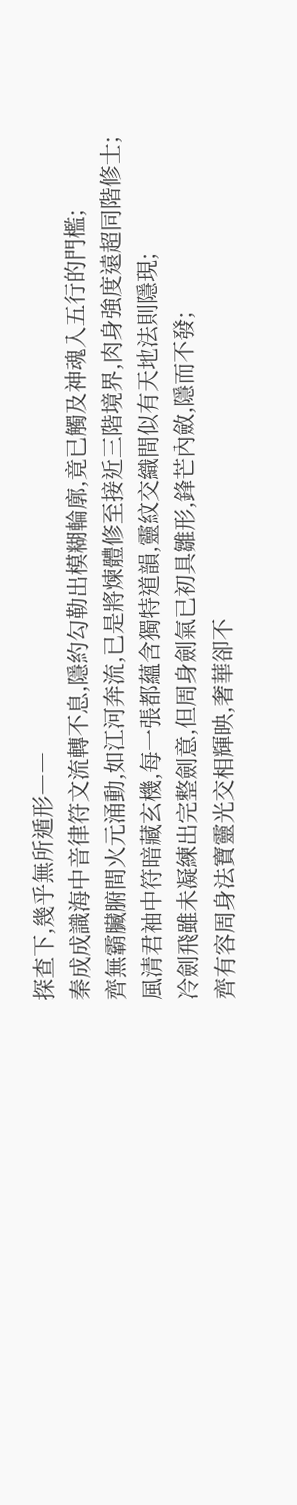探查下,幾乎無所遁形――
秦成成識海中音律符文流轉不息,隱約勾勒出模糊輪廓,竟已觸及神魂入五行的門檻;
齊無霸臟腑間火元涌動,如江河奔流,已是將煉體修至接近三階境界,肉身強度遠超同階修士;
風清君袖中符暗藏玄機,每一張都蘊含獨特道韻,靈紋交織間似有天地法則隱現;
冷劍飛雖未凝練出完整劍意,但周身劍氣已初具雛形,鋒芒內斂,隱而不發;
齊有容周身法寶靈光交相輝映,奢華卻不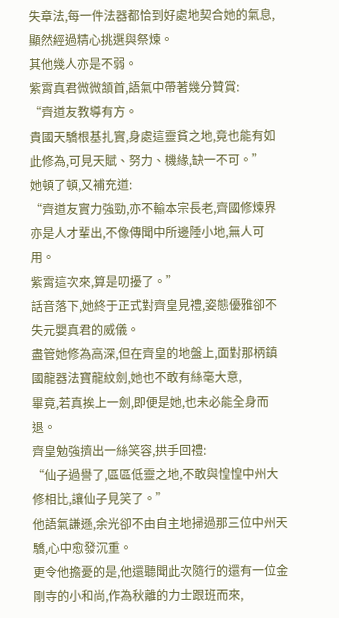失章法,每一件法器都恰到好處地契合她的氣息,顯然經過精心挑選與祭煉。
其他幾人亦是不弱。
紫霄真君微微頷首,語氣中帶著幾分贊賞:
“齊道友教導有方。
貴國天驕根基扎實,身處這靈貧之地,竟也能有如此修為,可見天賦、努力、機緣,缺一不可。”
她頓了頓,又補充道:
“齊道友實力強勁,亦不輸本宗長老,齊國修煉界亦是人才輩出,不像傳聞中所邊陲小地,無人可用。
紫霄這次來,算是叨擾了。”
話音落下,她終于正式對齊皇見禮,姿態優雅卻不失元嬰真君的威儀。
盡管她修為高深,但在齊皇的地盤上,面對那柄鎮國龍器法寶龍紋劍,她也不敢有絲毫大意,
畢竟,若真挨上一劍,即便是她,也未必能全身而退。
齊皇勉強擠出一絲笑容,拱手回禮:
“仙子過譽了,區區低靈之地,不敢與惶惶中州大修相比,讓仙子見笑了。”
他語氣謙遜,余光卻不由自主地掃過那三位中州天驕,心中愈發沉重。
更令他擔憂的是,他還聽聞此次隨行的還有一位金剛寺的小和尚,作為秋離的力士跟班而來,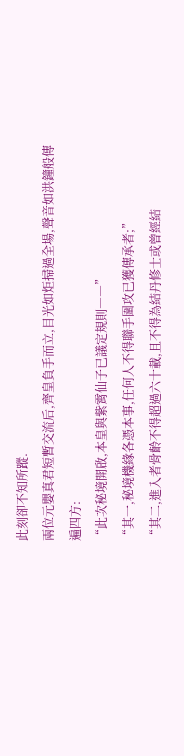此刻卻不知所蹤.
兩位元嬰真君短暫交流后,齊皇負手而立,目光如炬掃過全場,聲音如洪鐘般傳遍四方:
“此次秘境開啟,本皇與紫霄仙子已議定規則――”
“其一,秘境機緣各憑本事,任何人不得聯手圍攻已獲傳承者;”
“其二,進入者骨齡不得超過六十載,且不得為結丹修士或曾經結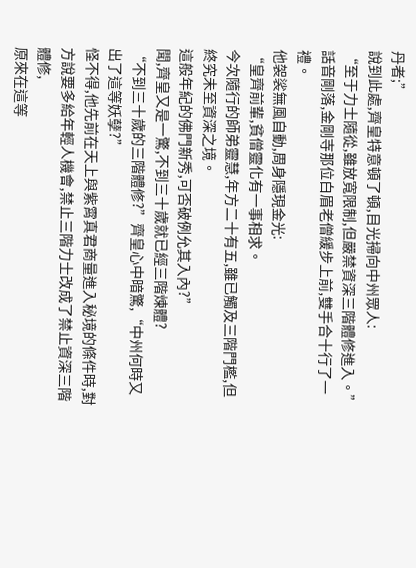丹者;”
說到此處,齊皇特意頓了頓,目光掃向中州眾人:
“至于力士隨從,雖放寬限制,但嚴禁資深三階體修進入。”
話音剛落,金剛寺那位白眉老僧緩步上前,雙手合十行了一禮。
他袈裟無風自動,周身隱現金光:
“皇齊前輩,貧僧靈化有一事相求。
今次隨行的師弟靈慧,年方二十有五,雖已觸及三階門檻,但終究未至資深之境。
這般年紀的佛門新秀,可否破例允其入內?”
聞,齊皇又是一驚,不到三十歲就已經三階煉體?
“不到三十歲的三階體修?”齊皇心中暗驚,“中州何時又出了這等妖孽?”
怪不得,他先前在天上與紫霄真君商量進入秘境的條件時,對方說要多給年輕人機會,禁止三階力士改成了禁止資深三階體修,
原來在這等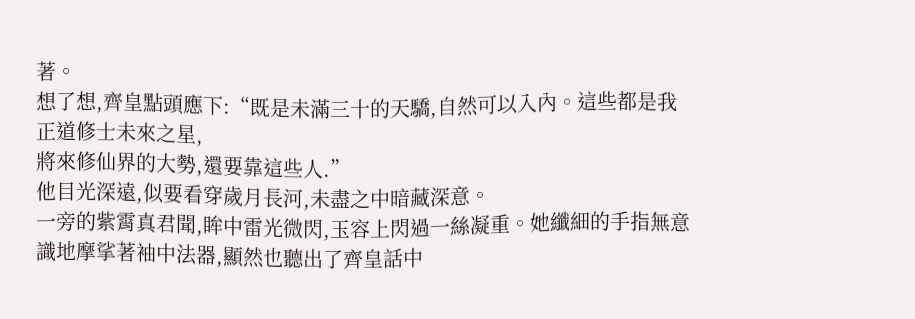著。
想了想,齊皇點頭應下:“既是未滿三十的天驕,自然可以入內。這些都是我正道修士未來之星,
將來修仙界的大勢,還要靠這些人.”
他目光深遠,似要看穿歲月長河,未盡之中暗藏深意。
一旁的紫霄真君聞,眸中雷光微閃,玉容上閃過一絲凝重。她纖細的手指無意識地摩挲著袖中法器,顯然也聽出了齊皇話中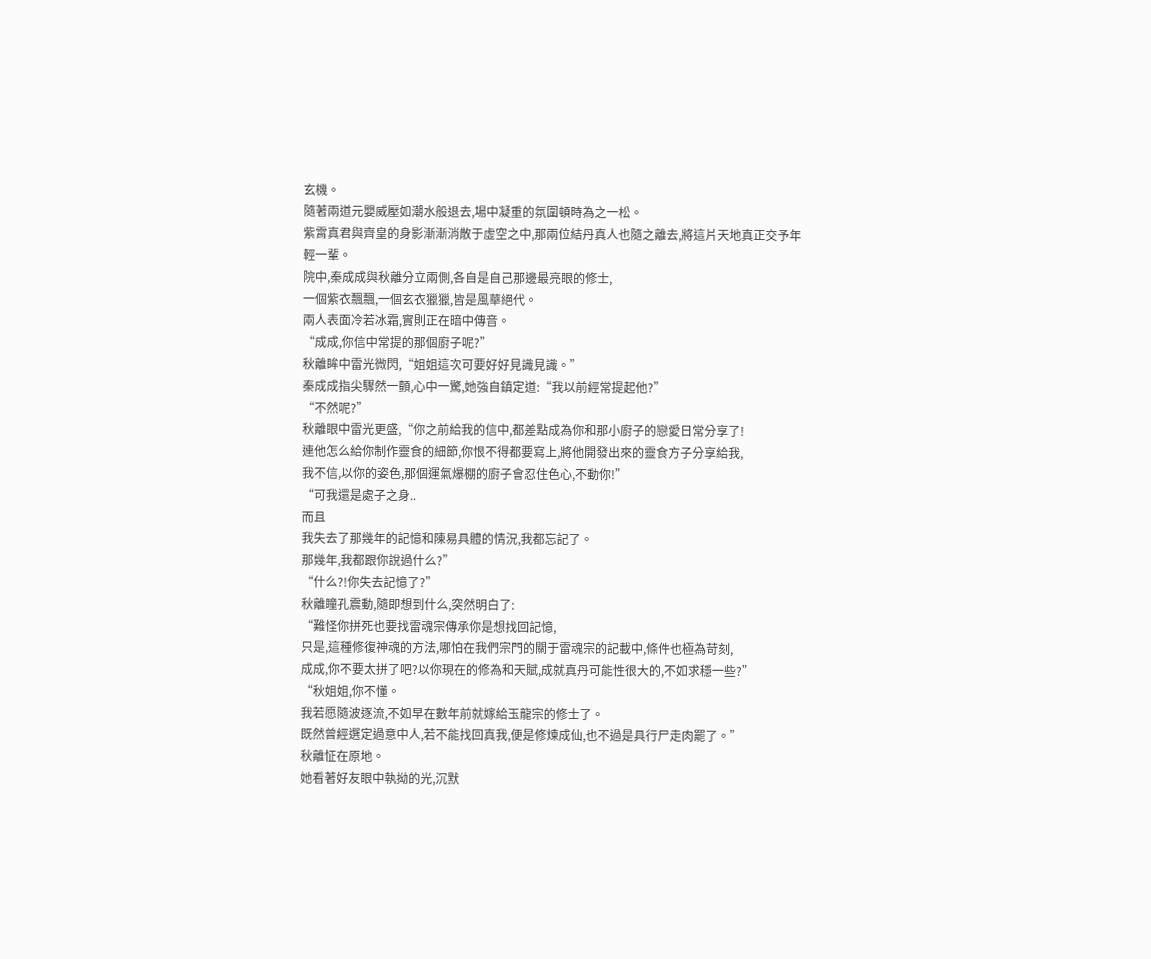玄機。
隨著兩道元嬰威壓如潮水般退去,場中凝重的氛圍頓時為之一松。
紫霄真君與齊皇的身影漸漸消散于虛空之中,那兩位結丹真人也隨之離去,將這片天地真正交予年輕一輩。
院中,秦成成與秋離分立兩側,各自是自己那邊最亮眼的修士,
一個紫衣飄飄,一個玄衣獵獵,皆是風華絕代。
兩人表面冷若冰霜,實則正在暗中傳音。
“成成,你信中常提的那個廚子呢?”
秋離眸中雷光微閃,“姐姐這次可要好好見識見識。”
秦成成指尖驟然一顫,心中一驚,她強自鎮定道:“我以前經常提起他?”
“不然呢?”
秋離眼中雷光更盛,“你之前給我的信中,都差點成為你和那小廚子的戀愛日常分享了!
連他怎么給你制作靈食的細節,你恨不得都要寫上,將他開發出來的靈食方子分享給我,
我不信,以你的姿色,那個運氣爆棚的廚子會忍住色心,不動你!”
“可我還是處子之身..
而且
我失去了那幾年的記憶和陳易具體的情況,我都忘記了。
那幾年,我都跟你說過什么?”
“什么?!你失去記憶了?”
秋離瞳孔震動,隨即想到什么,突然明白了:
“難怪你拼死也要找雷魂宗傳承你是想找回記憶,
只是,這種修復神魂的方法,哪怕在我們宗門的關于雷魂宗的記載中,條件也極為苛刻,
成成,你不要太拼了吧?以你現在的修為和天賦,成就真丹可能性很大的,不如求穩一些?”
“秋姐姐,你不懂。
我若愿隨波逐流,不如早在數年前就嫁給玉龍宗的修士了。
既然曾經選定過意中人,若不能找回真我,便是修煉成仙,也不過是具行尸走肉罷了。”
秋離怔在原地。
她看著好友眼中執拗的光,沉默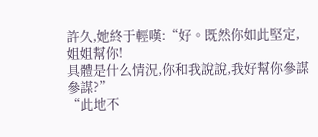許久,她終于輕嘆:“好。既然你如此堅定,姐姐幫你!
具體是什么情況,你和我說說,我好幫你參謀參謀?”
“此地不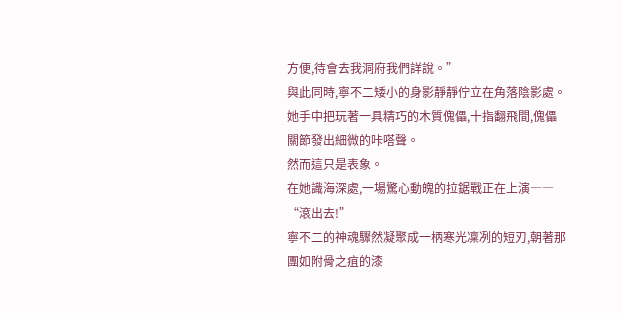方便,待會去我洞府我們詳說。”
與此同時,寧不二矮小的身影靜靜佇立在角落陰影處。
她手中把玩著一具精巧的木質傀儡,十指翻飛間,傀儡關節發出細微的咔嗒聲。
然而這只是表象。
在她識海深處,一場驚心動魄的拉鋸戰正在上演――
“滾出去!”
寧不二的神魂驟然凝聚成一柄寒光凜冽的短刃,朝著那團如附骨之疽的漆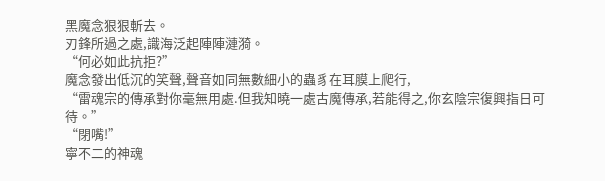黑魔念狠狠斬去。
刃鋒所過之處,識海泛起陣陣漣漪。
“何必如此抗拒?”
魔念發出低沉的笑聲,聲音如同無數細小的蟲豸在耳膜上爬行,
“雷魂宗的傳承對你毫無用處.但我知曉一處古魔傳承,若能得之,你玄陰宗復興指日可待。”
“閉嘴!”
寧不二的神魂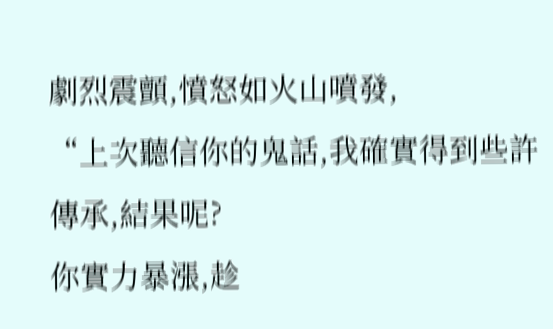劇烈震顫,憤怒如火山噴發,
“上次聽信你的鬼話,我確實得到些許傳承,結果呢?
你實力暴漲,趁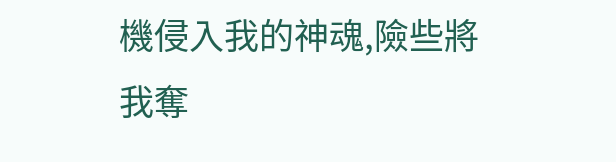機侵入我的神魂,險些將我奪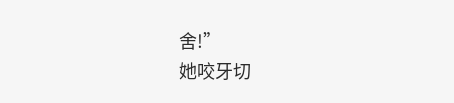舍!”
她咬牙切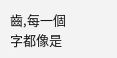齒,每一個字都像是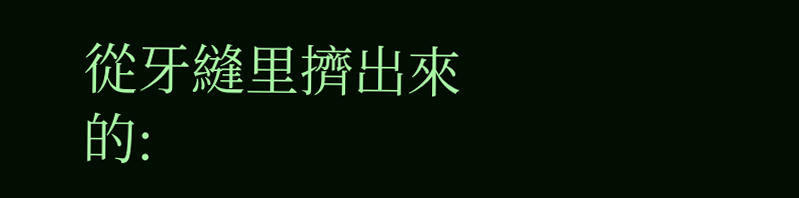從牙縫里擠出來的: